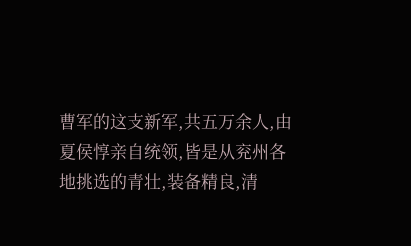曹军的这支新军,共五万余人,由夏侯惇亲自统领,皆是从兖州各地挑选的青壮,装备精良,清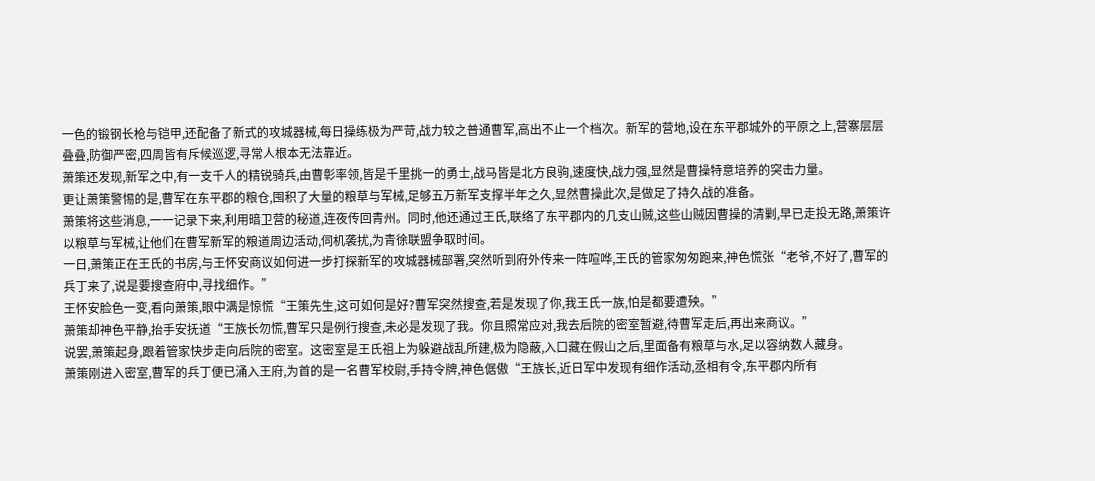一色的锻钢长枪与铠甲,还配备了新式的攻城器械,每日操练极为严苛,战力较之普通曹军,高出不止一个档次。新军的营地,设在东平郡城外的平原之上,营寨层层叠叠,防御严密,四周皆有斥候巡逻,寻常人根本无法靠近。
萧策还发现,新军之中,有一支千人的精锐骑兵,由曹彰率领,皆是千里挑一的勇士,战马皆是北方良驹,速度快,战力强,显然是曹操特意培养的突击力量。
更让萧策警惕的是,曹军在东平郡的粮仓,囤积了大量的粮草与军械,足够五万新军支撑半年之久,显然曹操此次,是做足了持久战的准备。
萧策将这些消息,一一记录下来,利用暗卫营的秘道,连夜传回青州。同时,他还通过王氏,联络了东平郡内的几支山贼,这些山贼因曹操的清剿,早已走投无路,萧策许以粮草与军械,让他们在曹军新军的粮道周边活动,伺机袭扰,为青徐联盟争取时间。
一日,萧策正在王氏的书房,与王怀安商议如何进一步打探新军的攻城器械部署,突然听到府外传来一阵喧哗,王氏的管家匆匆跑来,神色慌张“老爷,不好了,曹军的兵丁来了,说是要搜查府中,寻找细作。”
王怀安脸色一变,看向萧策,眼中满是惊慌“王策先生,这可如何是好?曹军突然搜查,若是发现了你,我王氏一族,怕是都要遭殃。”
萧策却神色平静,抬手安抚道“王族长勿慌,曹军只是例行搜查,未必是发现了我。你且照常应对,我去后院的密室暂避,待曹军走后,再出来商议。”
说罢,萧策起身,跟着管家快步走向后院的密室。这密室是王氏祖上为躲避战乱所建,极为隐蔽,入口藏在假山之后,里面备有粮草与水,足以容纳数人藏身。
萧策刚进入密室,曹军的兵丁便已涌入王府,为首的是一名曹军校尉,手持令牌,神色倨傲“王族长,近日军中发现有细作活动,丞相有令,东平郡内所有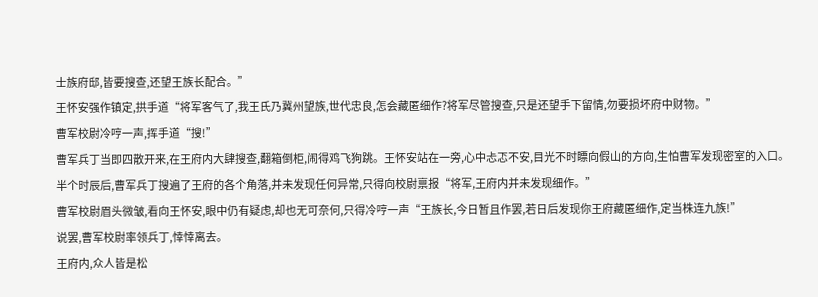士族府邸,皆要搜查,还望王族长配合。”
王怀安强作镇定,拱手道“将军客气了,我王氏乃冀州望族,世代忠良,怎会藏匿细作?将军尽管搜查,只是还望手下留情,勿要损坏府中财物。”
曹军校尉冷哼一声,挥手道“搜!”
曹军兵丁当即四散开来,在王府内大肆搜查,翻箱倒柜,闹得鸡飞狗跳。王怀安站在一旁,心中忐忑不安,目光不时瞟向假山的方向,生怕曹军发现密室的入口。
半个时辰后,曹军兵丁搜遍了王府的各个角落,并未发现任何异常,只得向校尉禀报“将军,王府内并未发现细作。”
曹军校尉眉头微皱,看向王怀安,眼中仍有疑虑,却也无可奈何,只得冷哼一声“王族长,今日暂且作罢,若日后发现你王府藏匿细作,定当株连九族!”
说罢,曹军校尉率领兵丁,悻悻离去。
王府内,众人皆是松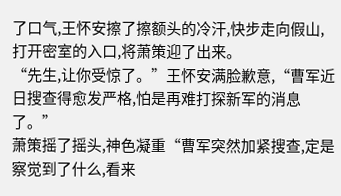了口气,王怀安擦了擦额头的冷汗,快步走向假山,打开密室的入口,将萧策迎了出来。
“先生,让你受惊了。”王怀安满脸歉意,“曹军近日搜查得愈发严格,怕是再难打探新军的消息了。”
萧策摇了摇头,神色凝重“曹军突然加紧搜查,定是察觉到了什么,看来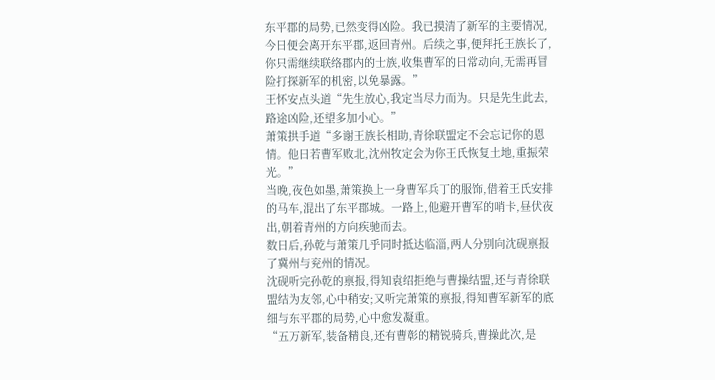东平郡的局势,已然变得凶险。我已摸清了新军的主要情况,今日便会离开东平郡,返回青州。后续之事,便拜托王族长了,你只需继续联络郡内的士族,收集曹军的日常动向,无需再冒险打探新军的机密,以免暴露。”
王怀安点头道“先生放心,我定当尽力而为。只是先生此去,路途凶险,还望多加小心。”
萧策拱手道“多谢王族长相助,青徐联盟定不会忘记你的恩情。他日若曹军败北,沈州牧定会为你王氏恢复土地,重振荣光。”
当晚,夜色如墨,萧策换上一身曹军兵丁的服饰,借着王氏安排的马车,混出了东平郡城。一路上,他避开曹军的哨卡,昼伏夜出,朝着青州的方向疾驰而去。
数日后,孙乾与萧策几乎同时抵达临淄,两人分别向沈砚禀报了冀州与兖州的情况。
沈砚听完孙乾的禀报,得知袁绍拒绝与曹操结盟,还与青徐联盟结为友邻,心中稍安;又听完萧策的禀报,得知曹军新军的底细与东平郡的局势,心中愈发凝重。
“五万新军,装备精良,还有曹彰的精锐骑兵,曹操此次,是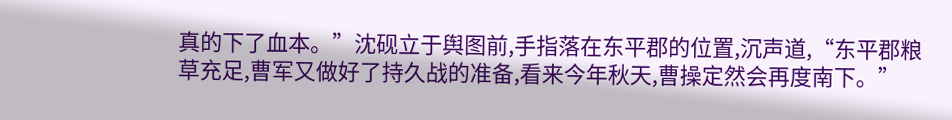真的下了血本。”沈砚立于舆图前,手指落在东平郡的位置,沉声道,“东平郡粮草充足,曹军又做好了持久战的准备,看来今年秋天,曹操定然会再度南下。”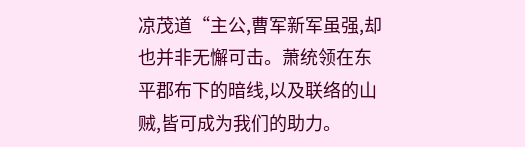凉茂道“主公,曹军新军虽强,却也并非无懈可击。萧统领在东平郡布下的暗线,以及联络的山贼,皆可成为我们的助力。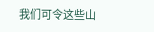我们可令这些山